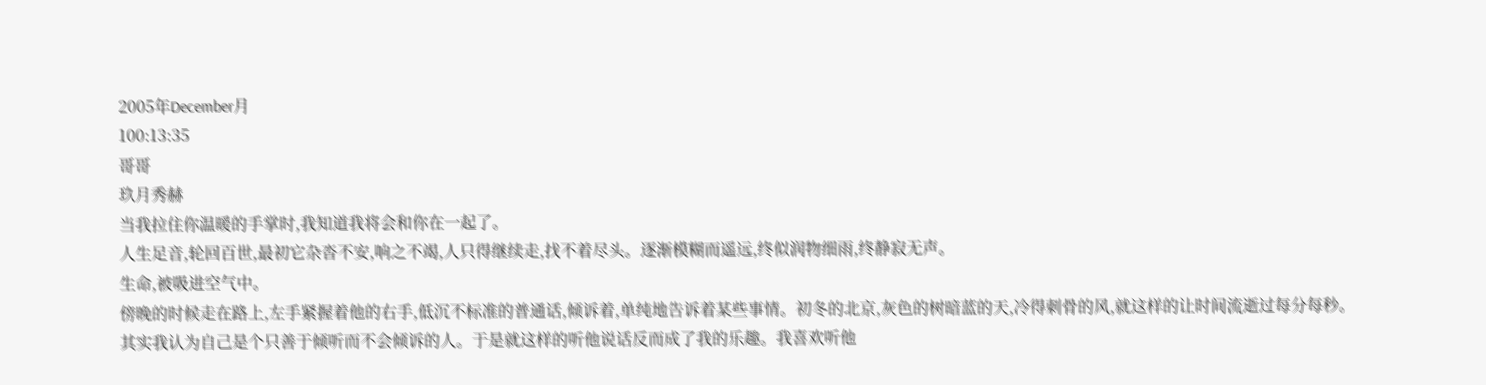2005年December月
100:13:35
哥哥
玖月秀赫
当我拉住你温暖的手掌时,我知道我将会和你在一起了。
人生足音,轮回百世,最初它杂沓不安,响之不竭,人只得继续走,找不着尽头。逐渐模糊而遥远,终似润物细雨,终静寂无声。
生命,被吸进空气中。
傍晚的时候走在路上,左手紧握着他的右手,低沉不标准的普通话,倾诉着,单纯地告诉着某些事情。初冬的北京,灰色的树暗蓝的天,冷得刺骨的风,就这样的让时间流逝过每分每秒。
其实我认为自己是个只善于倾听而不会倾诉的人。于是就这样的听他说话反而成了我的乐趣。我喜欢听他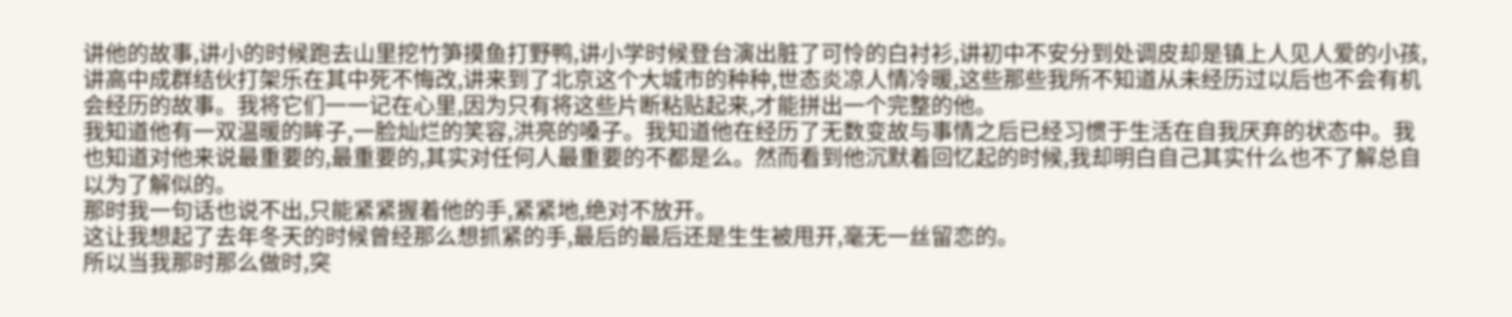讲他的故事,讲小的时候跑去山里挖竹笋摸鱼打野鸭,讲小学时候登台演出脏了可怜的白衬衫,讲初中不安分到处调皮却是镇上人见人爱的小孩,讲高中成群结伙打架乐在其中死不悔改,讲来到了北京这个大城市的种种,世态炎凉人情冷暖,这些那些我所不知道从未经历过以后也不会有机会经历的故事。我将它们一一记在心里,因为只有将这些片断粘贴起来,才能拼出一个完整的他。
我知道他有一双温暖的眸子,一脸灿烂的笑容,洪亮的嗓子。我知道他在经历了无数变故与事情之后已经习惯于生活在自我厌弃的状态中。我也知道对他来说最重要的,最重要的,其实对任何人最重要的不都是么。然而看到他沉默着回忆起的时候,我却明白自己其实什么也不了解总自以为了解似的。
那时我一句话也说不出,只能紧紧握着他的手,紧紧地,绝对不放开。
这让我想起了去年冬天的时候曾经那么想抓紧的手,最后的最后还是生生被甩开,毫无一丝留恋的。
所以当我那时那么做时,突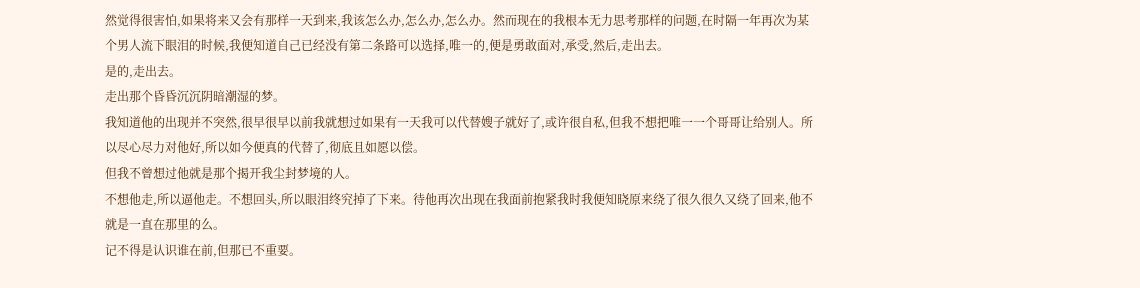然觉得很害怕,如果将来又会有那样一天到来,我该怎么办,怎么办,怎么办。然而现在的我根本无力思考那样的问题,在时隔一年再次为某个男人流下眼泪的时候,我便知道自己已经没有第二条路可以选择,唯一的,便是勇敢面对,承受,然后,走出去。
是的,走出去。
走出那个昏昏沉沉阴暗潮湿的梦。
我知道他的出现并不突然,很早很早以前我就想过如果有一天我可以代替嫂子就好了,或许很自私,但我不想把唯一一个哥哥让给别人。所以尽心尽力对他好,所以如今便真的代替了,彻底且如愿以偿。
但我不曾想过他就是那个揭开我尘封梦境的人。
不想他走,所以逼他走。不想回头,所以眼泪终究掉了下来。待他再次出现在我面前抱紧我时我便知晓原来绕了很久很久又绕了回来,他不就是一直在那里的么。
记不得是认识谁在前,但那已不重要。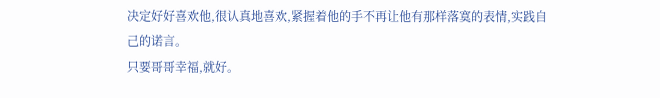决定好好喜欢他,很认真地喜欢,紧握着他的手不再让他有那样落寞的表情,实践自己的诺言。
只要哥哥幸福,就好。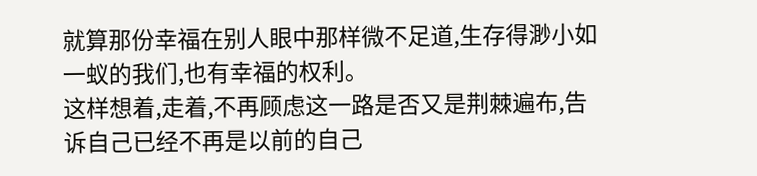就算那份幸福在别人眼中那样微不足道,生存得渺小如一蚁的我们,也有幸福的权利。
这样想着,走着,不再顾虑这一路是否又是荆棘遍布,告诉自己已经不再是以前的自己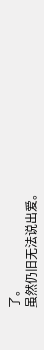了。
虽然仍旧无法说出爱。